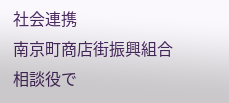社会連携
南京町商店街振興組合相談役で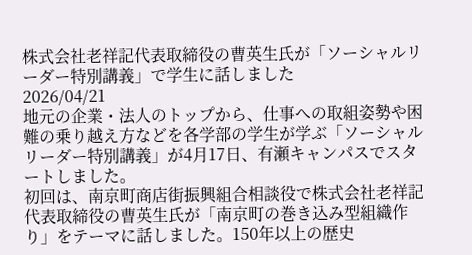株式会社老祥記代表取締役の曹英生氏が「ソーシャルリーダー特別講義」で学生に話しました
2026/04/21
地元の企業・法人のトップから、仕事への取組姿勢や困難の乗り越え方などを各学部の学生が学ぶ「ソーシャルリーダー特別講義」が4月17日、有瀬キャンパスでスタートしました。
初回は、南京町商店街振興組合相談役で株式会社老祥記代表取締役の曹英生氏が「南京町の巻き込み型組織作り」をテーマに話しました。150年以上の歴史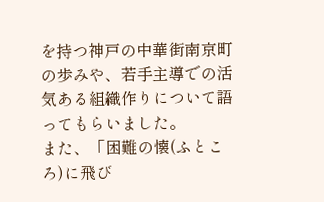を持つ神戸の中華街南京町の歩みや、若手主導での活気ある組織作りについて語ってもらいました。
また、「困難の懐(ふところ)に飛び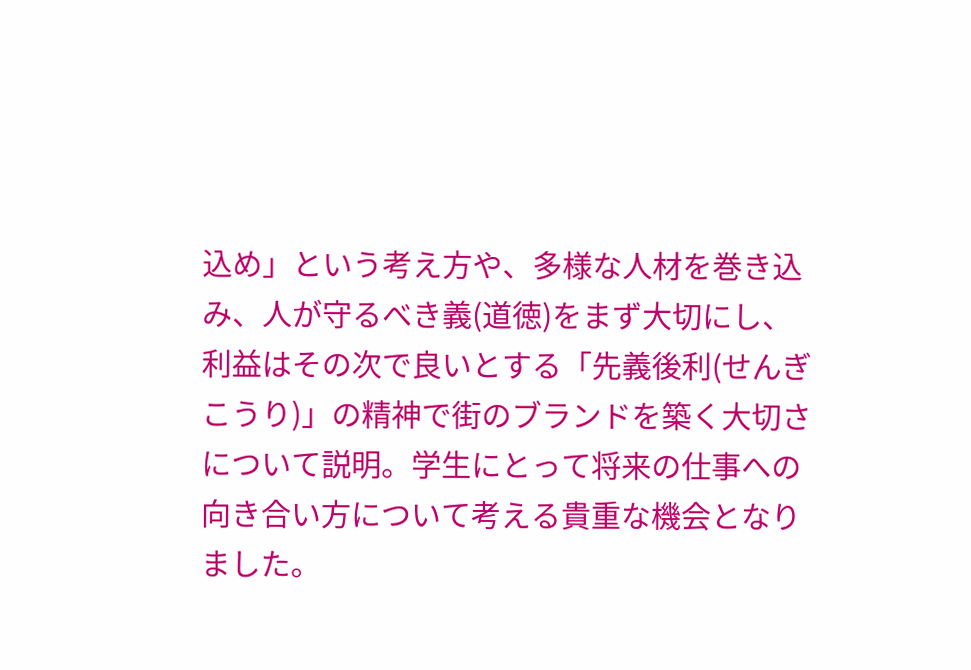込め」という考え方や、多様な人材を巻き込み、人が守るべき義(道徳)をまず大切にし、利益はその次で良いとする「先義後利(せんぎこうり)」の精神で街のブランドを築く大切さについて説明。学生にとって将来の仕事への向き合い方について考える貴重な機会となりました。